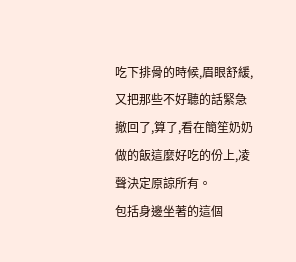吃下排骨的時候,眉眼舒緩,又把那些不好聽的話緊急撤回了,算了,看在簡笙奶奶做的飯這麼好吃的份上,凌聲決定原諒所有。
包括身邊坐著的這個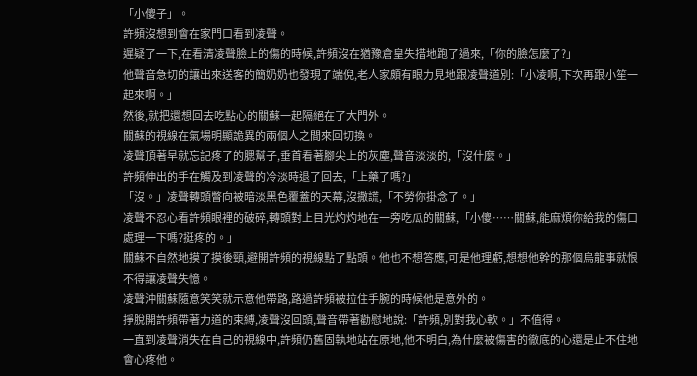「小傻子」。
許頻沒想到會在家門口看到凌聲。
遲疑了一下,在看清凌聲臉上的傷的時候,許頻沒在猶豫倉皇失措地跑了過來,「你的臉怎麼了?」
他聲音急切的讓出來送客的簡奶奶也發現了端倪,老人家頗有眼力見地跟凌聲道別:「小凌啊,下次再跟小笙一起來啊。」
然後,就把還想回去吃點心的關蘇一起隔絕在了大門外。
關蘇的視線在氣場明顯詭異的兩個人之間來回切換。
凌聲頂著早就忘記疼了的腮幫子,垂首看著腳尖上的灰塵,聲音淡淡的,「沒什麼。」
許頻伸出的手在觸及到凌聲的冷淡時退了回去,「上藥了嗎?」
「沒。」凌聲轉頭瞥向被暗淡黑色覆蓋的天幕,沒撒謊,「不勞你掛念了。」
凌聲不忍心看許頻眼裡的破碎,轉頭對上目光灼灼地在一旁吃瓜的關蘇,「小傻……關蘇,能麻煩你給我的傷口處理一下嗎?挺疼的。」
關蘇不自然地摸了摸後頸,避開許頻的視線點了點頭。他也不想答應,可是他理虧,想想他幹的那個烏龍事就恨不得讓凌聲失憶。
凌聲沖關蘇隨意笑笑就示意他帶路,路過許頻被拉住手腕的時候他是意外的。
掙脫開許頻帶著力道的束縛,凌聲沒回頭,聲音帶著勸慰地說:「許頻,別對我心軟。」不值得。
一直到凌聲消失在自己的視線中,許頻仍舊固執地站在原地,他不明白,為什麼被傷害的徹底的心還是止不住地會心疼他。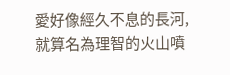愛好像經久不息的長河,就算名為理智的火山噴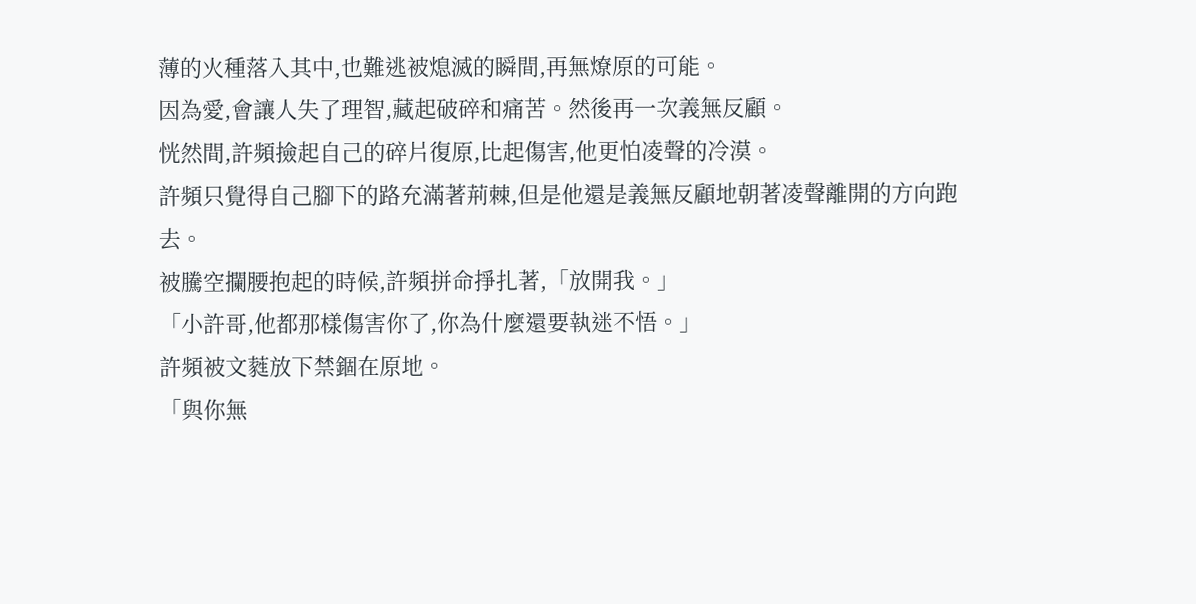薄的火種落入其中,也難逃被熄滅的瞬間,再無燎原的可能。
因為愛,會讓人失了理智,藏起破碎和痛苦。然後再一次義無反顧。
恍然間,許頻撿起自己的碎片復原,比起傷害,他更怕凌聲的冷漠。
許頻只覺得自己腳下的路充滿著荊棘,但是他還是義無反顧地朝著凌聲離開的方向跑去。
被騰空攔腰抱起的時候,許頻拼命掙扎著,「放開我。」
「小許哥,他都那樣傷害你了,你為什麼還要執迷不悟。」
許頻被文蕤放下禁錮在原地。
「與你無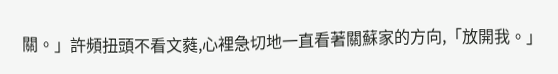關。」許頻扭頭不看文蕤,心裡急切地一直看著關蘇家的方向,「放開我。」